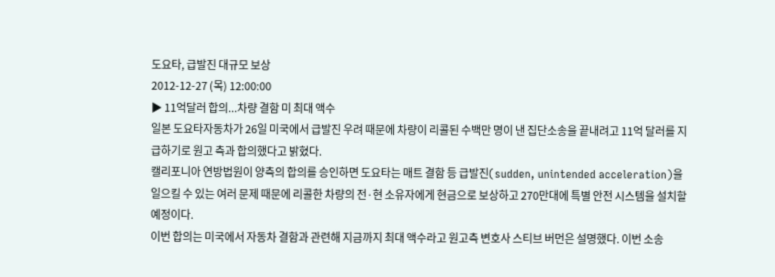도요타, 급발진 대규모 보상
2012-12-27 (목) 12:00:00
▶ 11억달러 합의...차량 결함 미 최대 액수
일본 도요타자동차가 26일 미국에서 급발진 우려 때문에 차량이 리콜된 수백만 명이 낸 집단소송을 끝내려고 11억 달러를 지급하기로 원고 측과 합의했다고 밝혔다.
캘리포니아 연방법원이 양측의 합의를 승인하면 도요타는 매트 결함 등 급발진(sudden, unintended acceleration)을 일으킬 수 있는 여러 문제 때문에 리콜한 차량의 전·현 소유자에게 현금으로 보상하고 270만대에 특별 안전 시스템을 설치할 예정이다.
이번 합의는 미국에서 자동차 결함과 관련해 지금까지 최대 액수라고 원고측 변호사 스티브 버먼은 설명했다. 이번 소송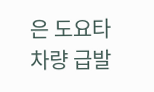은 도요타 차량 급발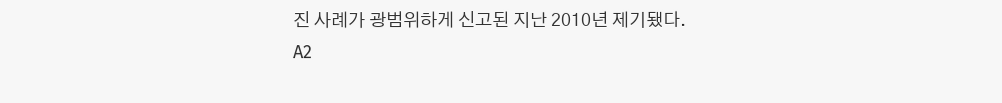진 사례가 광범위하게 신고된 지난 2010년 제기됐다.
A2